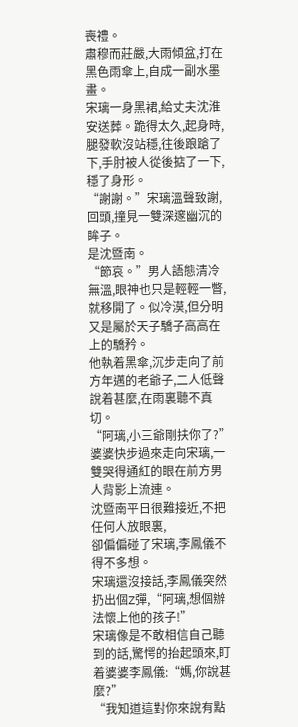喪禮。
肅穆而莊嚴,大雨傾盆,打在黑色雨傘上,自成一副水墨畫。
宋璃一身黑裙,給丈夫沈淮安送葬。跪得太久,起身時,腿發軟沒站穩,往後踉蹌了下,手肘被人從後掂了一下,穩了身形。
“謝謝。”宋璃溫聲致謝,回頭,撞見一雙深邃幽沉的眸子。
是沈暨南。
“節哀。”男人語態清冷無溫,眼神也只是輕輕一瞥,就移開了。似冷漠,但分明又是屬於天子驕子高高在上的驕矜。
他執着黑傘,沉步走向了前方年邁的老爺子,二人低聲說着甚麼,在雨裏聽不真切。
“阿璃,小三爺剛扶你了?”婆婆快步過來走向宋璃,一雙哭得通紅的眼在前方男人背影上流連。
沈暨南平日很難接近,不把任何人放眼裏,
卻偏偏碰了宋璃,李鳳儀不得不多想。
宋璃還沒接話,李鳳儀突然扔出個Z彈,“阿璃,想個辦法懷上他的孩子!”
宋璃像是不敢相信自己聽到的話,驚愕的抬起頭來,盯着婆婆李鳳儀:“媽,你說甚麼?”
“我知道這對你來說有點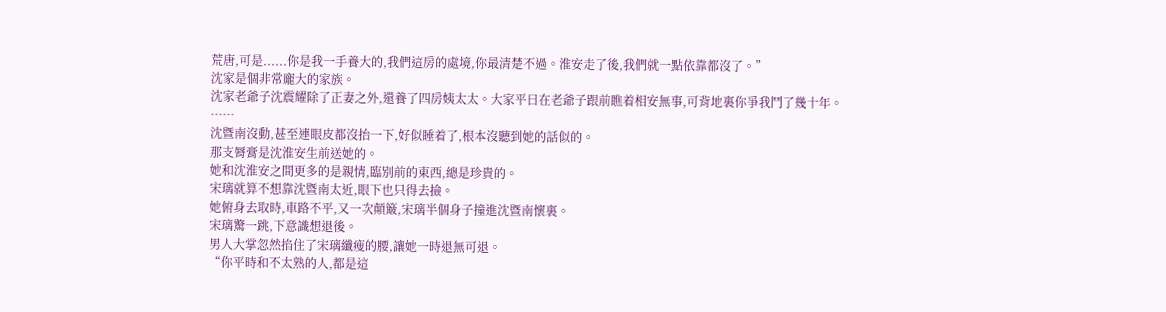荒唐,可是......你是我一手養大的,我們這房的處境,你最清楚不過。淮安走了後,我們就一點依靠都沒了。”
沈家是個非常龐大的家族。
沈家老爺子沈震耀除了正妻之外,還養了四房姨太太。大家平日在老爺子跟前瞧着相安無事,可背地裏你爭我鬥了幾十年。
……
沈暨南沒動,甚至連眼皮都沒抬一下,好似睡着了,根本沒聽到她的話似的。
那支脣膏是沈淮安生前送她的。
她和沈淮安之間更多的是親情,臨別前的東西,總是珍貴的。
宋璃就算不想靠沈暨南太近,眼下也只得去撿。
她俯身去取時,車路不平,又一次顛簸,宋璃半個身子撞進沈暨南懷裏。
宋璃驚一跳,下意識想退後。
男人大掌忽然掐住了宋璃纖瘦的腰,讓她一時退無可退。
“你平時和不太熟的人,都是這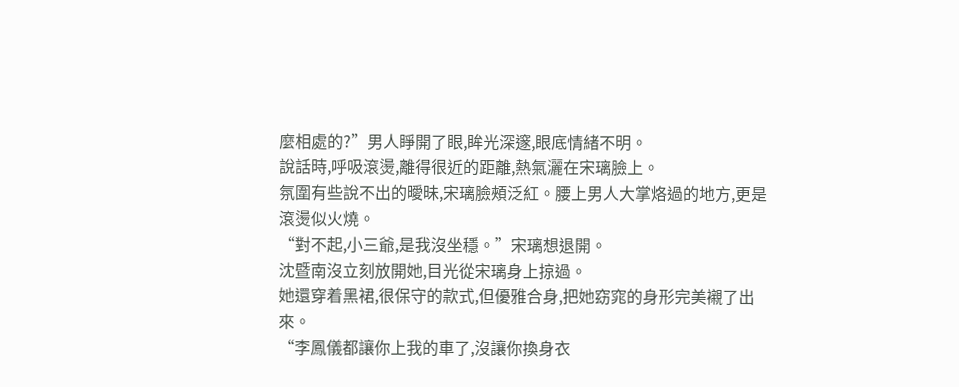麼相處的?”男人睜開了眼,眸光深邃,眼底情緒不明。
說話時,呼吸滾燙,離得很近的距離,熱氣灑在宋璃臉上。
氛圍有些說不出的曖昧,宋璃臉頰泛紅。腰上男人大掌烙過的地方,更是滾燙似火燒。
“對不起,小三爺,是我沒坐穩。”宋璃想退開。
沈暨南沒立刻放開她,目光從宋璃身上掠過。
她還穿着黑裙,很保守的款式,但優雅合身,把她窈窕的身形完美襯了出來。
“李鳳儀都讓你上我的車了,沒讓你換身衣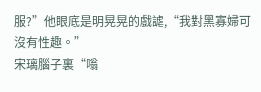服?”他眼底是明晃晃的戲謔,“我對黑寡婦可沒有性趣。”
宋璃腦子裏“嗡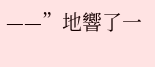——”地響了一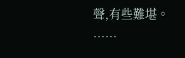聲,有些難堪。
……